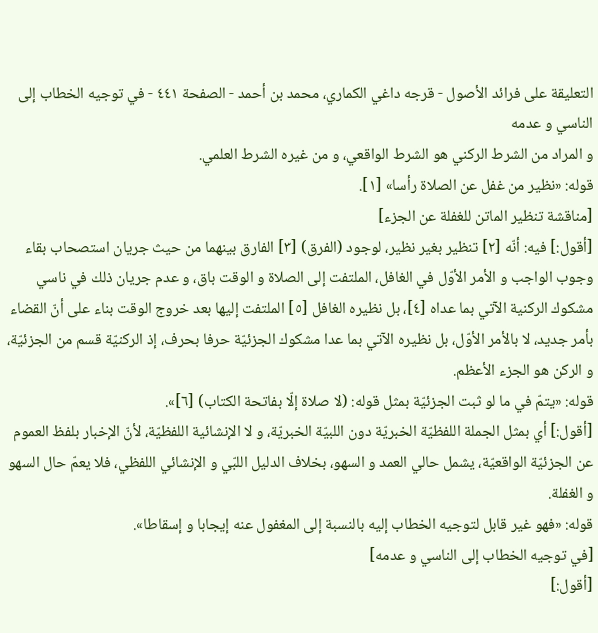التعليقة على فرائد الأصول - قرجه داغي الكماري، محمد بن أحمد - الصفحة ٤٤١ - في توجيه الخطاب إلى الناسي و عدمه
و المراد من الشرط الركني هو الشرط الواقعي، و من غيره الشرط العلمي.
قوله: «نظير من غفل عن الصلاة رأسا» [١].
[مناقشة تنظير الماتن للغفلة عن الجزء]
[أقول:] فيه: أنّه [٢] تنظير بغير نظير، لوجود (الفرق) [٣] الفارق بينهما من حيث جريان استصحاب بقاء وجوب الواجب و الأمر الأوّل في الغافل، الملتفت إلى الصلاة و الوقت باق، و عدم جريان ذلك في ناسي مشكوك الركنية الآتي بما عداه [٤]، بل نظيره الغافل [٥] الملتفت إليها بعد خروج الوقت بناء على أنّ القضاء بأمر جديد، لا بالأمر الأوّل، بل نظيره الآتي بما عدا مشكوك الجزئيّة حرفا بحرف، إذ الركنيّة قسم من الجزئيّة، و الركن هو الجزء الأعظم.
قوله: «يتمّ في ما لو ثبت الجزئيّة بمثل قوله: (لا صلاة إلّا بفاتحة الكتاب) [٦]».
[أقول:] أي بمثل الجملة اللفظيّة الخبريّة دون اللبيّة الخبريّة، و لا الإنشائية اللفظيّة، لأنّ الإخبار بلفظ العموم عن الجزئيّة الواقعيّة، يشمل حالي العمد و السهو، بخلاف الدليل اللبّي و الإنشائي اللفظي، فلا يعمّ حال السهو و الغفلة.
قوله: «فهو غير قابل لتوجيه الخطاب إليه بالنسبة إلى المغفول عنه إيجابا و إسقاطا».
[في توجيه الخطاب إلى الناسي و عدمه]
[أقول:]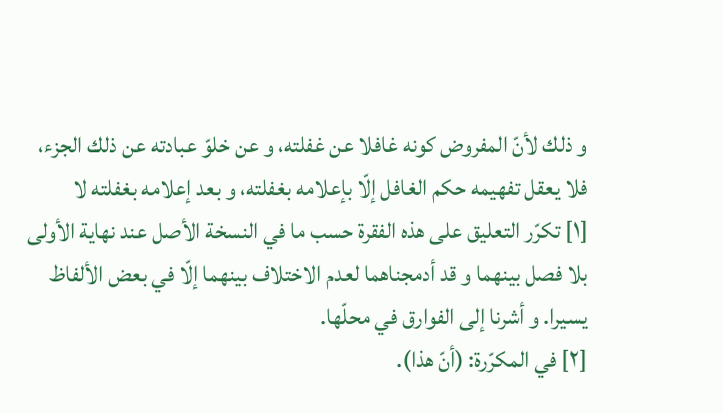و ذلك لأنّ المفروض كونه غافلا عن غفلته، و عن خلوّ عبادته عن ذلك الجزء، فلا يعقل تفهيمه حكم الغافل إلّا بإعلامه بغفلته، و بعد إعلامه بغفلته لا
[١] تكرّر التعليق على هذه الفقرة حسب ما في النسخة الأصل عند نهاية الأولى بلا فصل بينهما و قد أدمجناهما لعدم الاختلاف بينهما إلّا في بعض الألفاظ يسيرا. و أشرنا إلى الفوارق في محلّها.
[٢] في المكرّرة: (أنّ هذا).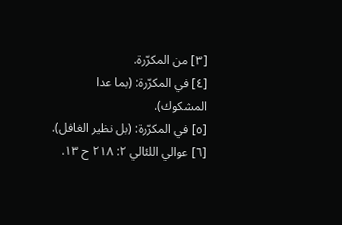[٣] من المكرّرة.
[٤] في المكرّرة: (بما عدا المشكوك).
[٥] في المكرّرة: (بل نظير الغافل).
[٦] عوالي اللئالي ٢: ٢١٨ ح ١٣.